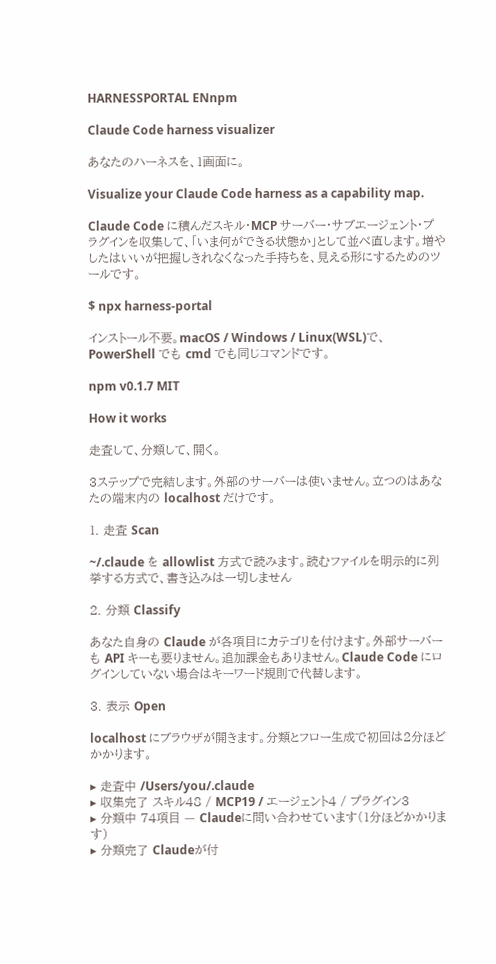HARNESSPORTAL ENnpm

Claude Code harness visualizer

あなたのハーネスを、1画面に。

Visualize your Claude Code harness as a capability map.

Claude Code に積んだスキル・MCP サーバー・サブエージェント・プラグインを収集して、「いま何ができる状態か」として並べ直します。増やしたはいいが把握しきれなくなった手持ちを、見える形にするためのツールです。

$ npx harness-portal

インストール不要。macOS / Windows / Linux(WSL)で、PowerShell でも cmd でも同じコマンドです。

npm v0.1.7 MIT

How it works

走査して、分類して、開く。

3ステップで完結します。外部のサーバーは使いません。立つのはあなたの端末内の localhost だけです。

1. 走査 Scan

~/.claude を allowlist 方式で読みます。読むファイルを明示的に列挙する方式で、書き込みは一切しません

2. 分類 Classify

あなた自身の Claude が各項目にカテゴリを付けます。外部サーバーも API キーも要りません。追加課金もありません。Claude Code にログインしていない場合はキーワード規則で代替します。

3. 表示 Open

localhost にブラウザが開きます。分類とフロー生成で初回は2分ほどかかります。

▸ 走査中 /Users/you/.claude
▸ 収集完了 スキル48 / MCP19 / エージェント4 / プラグイン3
▸ 分類中 74項目 — Claudeに問い合わせています(1分ほどかかります)
▸ 分類完了 Claudeが付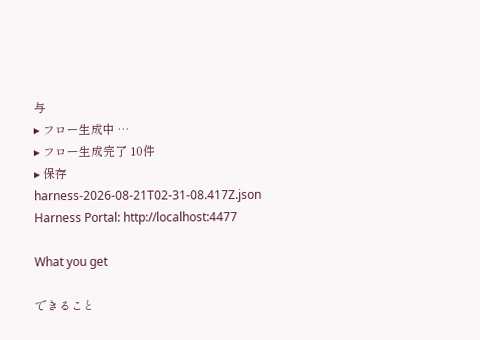与
▸ フロー生成中 …
▸ フロー生成完了 10件
▸ 保存 harness-2026-08-21T02-31-08.417Z.json
Harness Portal: http://localhost:4477

What you get

できること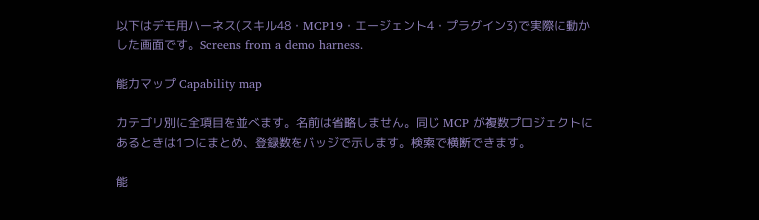以下はデモ用ハーネス(スキル48・MCP19・エージェント4・プラグイン3)で実際に動かした画面です。Screens from a demo harness.

能力マップ Capability map

カテゴリ別に全項目を並べます。名前は省略しません。同じ MCP が複数プロジェクトにあるときは1つにまとめ、登録数をバッジで示します。検索で横断できます。

能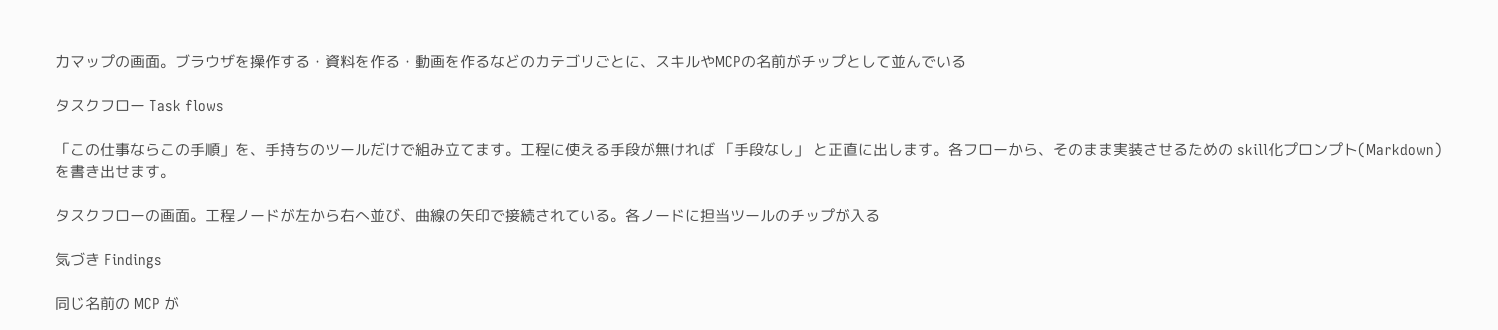力マップの画面。ブラウザを操作する・資料を作る・動画を作るなどのカテゴリごとに、スキルやMCPの名前がチップとして並んでいる

タスクフロー Task flows

「この仕事ならこの手順」を、手持ちのツールだけで組み立てます。工程に使える手段が無ければ 「手段なし」 と正直に出します。各フローから、そのまま実装させるための skill化プロンプト(Markdown)を書き出せます。

タスクフローの画面。工程ノードが左から右へ並び、曲線の矢印で接続されている。各ノードに担当ツールのチップが入る

気づき Findings

同じ名前の MCP が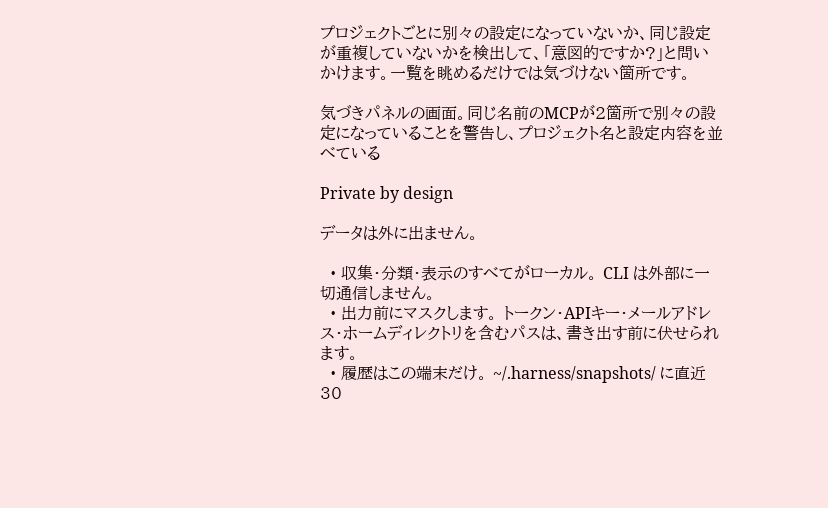プロジェクトごとに別々の設定になっていないか、同じ設定が重複していないかを検出して、「意図的ですか?」と問いかけます。一覧を眺めるだけでは気づけない箇所です。

気づきパネルの画面。同じ名前のMCPが2箇所で別々の設定になっていることを警告し、プロジェクト名と設定内容を並べている

Private by design

データは外に出ません。

  • 収集・分類・表示のすべてがローカル。 CLI は外部に一切通信しません。
  • 出力前にマスクします。 トークン・APIキー・メールアドレス・ホームディレクトリを含むパスは、書き出す前に伏せられます。
  • 履歴はこの端末だけ。 ~/.harness/snapshots/ に直近30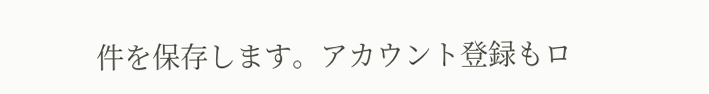件を保存します。アカウント登録もロ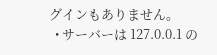グインもありません。
  • サーバーは 127.0.0.1 の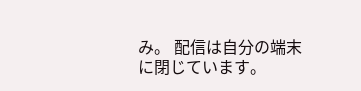み。 配信は自分の端末に閉じています。